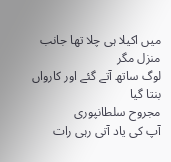میں اکیلا ہی چلا تھا جانب منزل مگر
لوگ ساتھ آتے گئے اور کارواں بنتا گیا
مجروح سلطانپوری
آپ کی یاد آتی رہی رات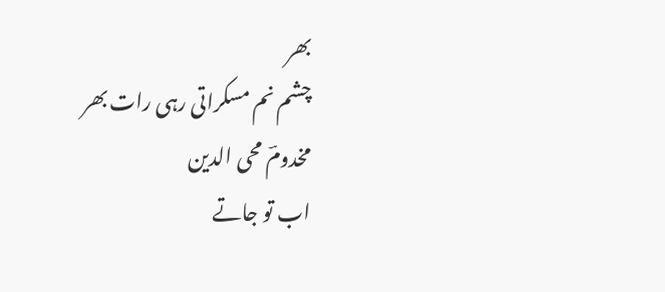بھر
چشم نم مسکراتی رہی رات بھر
مخدومؔ محی الدین
اب تو جاتے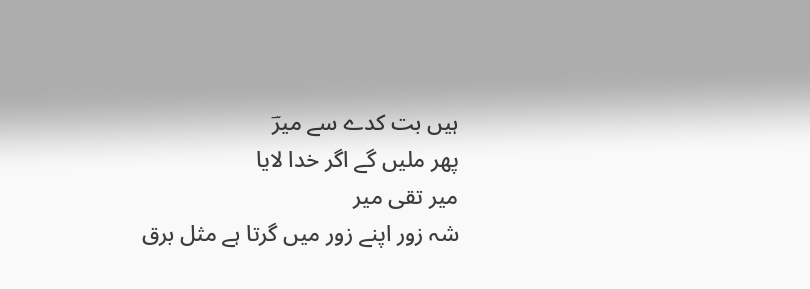ہیں بت کدے سے میرؔ
پھر ملیں گے اگر خدا لایا
میر تقی میر
شہ زور اپنے زور میں گرتا ہے مثل برق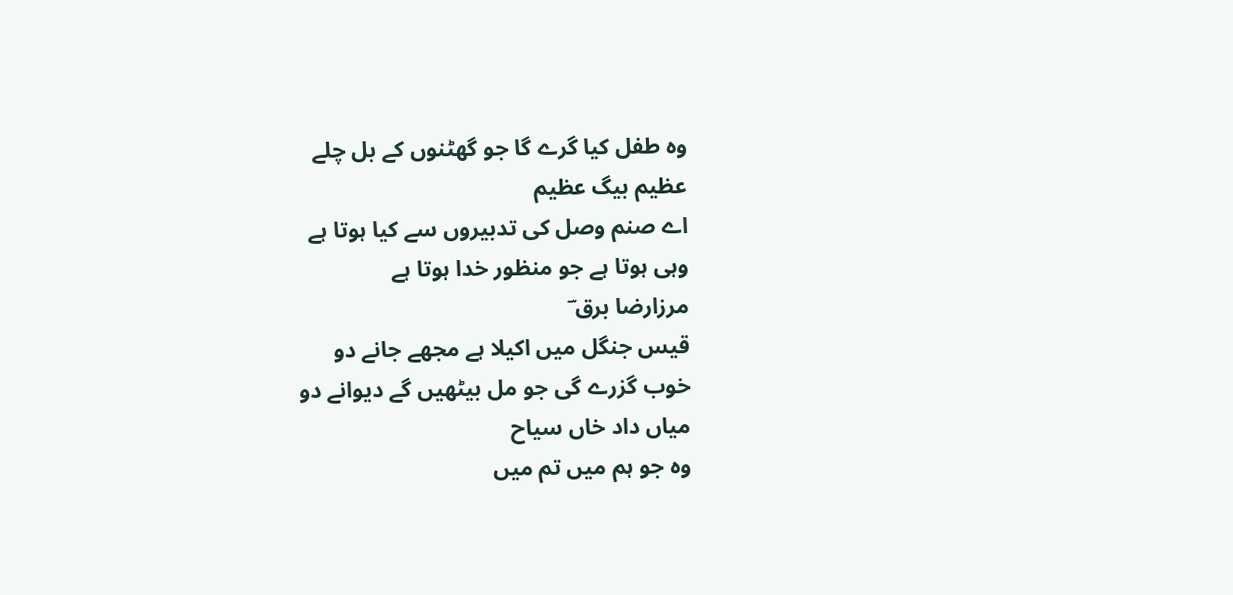وہ طفل کیا گرے گا جو گھٹنوں کے بل چلے
عظیم بیگ عظیم
اے صنم وصل کی تدبیروں سے کیا ہوتا ہے
وہی ہوتا ہے جو منظور خدا ہوتا ہے
مرزارضا برق ؔ
قیس جنگل میں اکیلا ہے مجھے جانے دو
خوب گزرے گی جو مل بیٹھیں گے دیوانے دو
میاں داد خاں سیاح
وہ جو ہم میں تم میں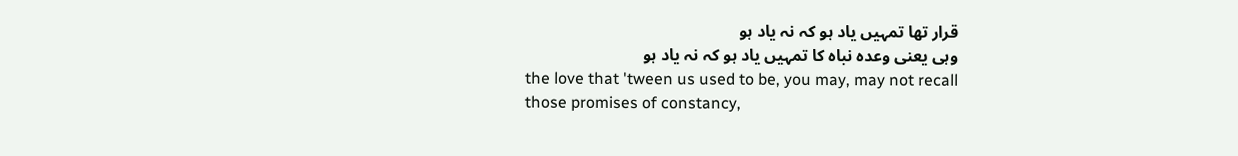قرار تھا تمہیں یاد ہو کہ نہ یاد ہو
وہی یعنی وعدہ نباہ کا تمہیں یاد ہو کہ نہ یاد ہو
the love that 'tween us used to be, you may, may not recall
those promises of constancy,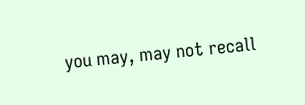you may, may not recall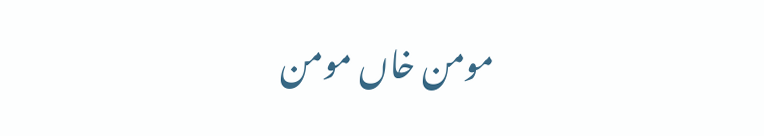مومن خاں مومن